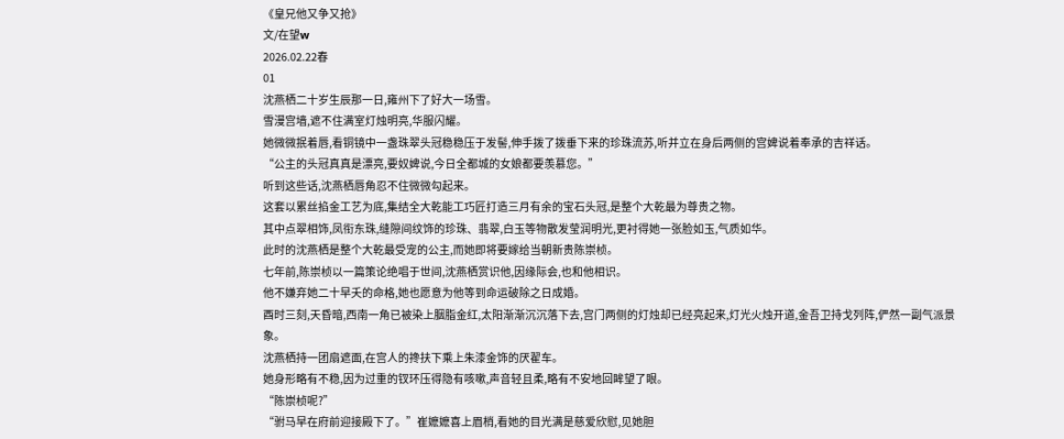《皇兄他又争又抢》
文/在望w
2026.02.22春
01
沈燕栖二十岁生辰那一日,雍州下了好大一场雪。
雪漫宫墙,遮不住满室灯烛明亮,华服闪耀。
她微微抿着唇,看铜镜中一盏珠翠头冠稳稳压于发髻,伸手拨了拨垂下来的珍珠流苏,听并立在身后两侧的宫婢说着奉承的吉祥话。
“公主的头冠真真是漂亮,要奴婢说,今日全都城的女娘都要羡慕您。”
听到这些话,沈燕栖唇角忍不住微微勾起来。
这套以累丝掐金工艺为底,集结全大乾能工巧匠打造三月有余的宝石头冠,是整个大乾最为尊贵之物。
其中点翠相饰,凤衔东珠,缝隙间纹饰的珍珠、翡翠,白玉等物散发莹润明光,更衬得她一张脸如玉,气质如华。
此时的沈燕栖是整个大乾最受宠的公主,而她即将要嫁给当朝新贵陈崇桢。
七年前,陈崇桢以一篇策论绝唱于世间,沈燕栖赏识他,因缘际会,也和他相识。
他不嫌弃她二十早夭的命格,她也愿意为他等到命运破除之日成婚。
酉时三刻,天昏暗,西南一角已被染上胭脂金红,太阳渐渐沉沉落下去,宫门两侧的灯烛却已经亮起来,灯光火烛开道,金吾卫持戈列阵,俨然一副气派景象。
沈燕栖持一团扇遮面,在宫人的搀扶下乘上朱漆金饰的厌翟车。
她身形略有不稳,因为过重的钗环压得隐有咳嗽,声音轻且柔,略有不安地回眸望了眼。
“陈崇桢呢?”
“驸马早在府前迎接殿下了。”崔嬷嬷喜上眉梢,看她的目光满是慈爱欣慰,见她胆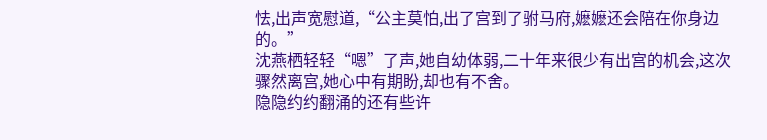怯,出声宽慰道,“公主莫怕,出了宫到了驸马府,嬷嬷还会陪在你身边的。”
沈燕栖轻轻“嗯”了声,她自幼体弱,二十年来很少有出宫的机会,这次骤然离宫,她心中有期盼,却也有不舍。
隐隐约约翻涌的还有些许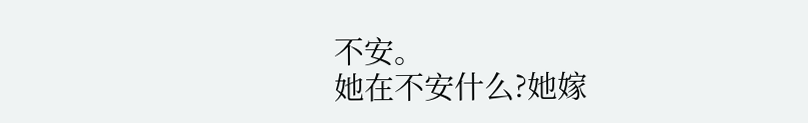不安。
她在不安什么?她嫁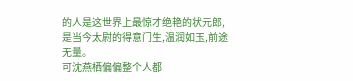的人是这世界上最惊才绝艳的状元郎,是当今太尉的得意门生,温润如玉,前途无量。
可沈燕栖偏偏整个人都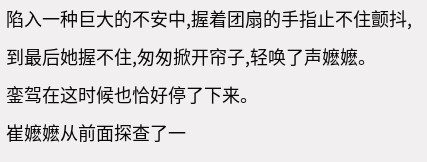陷入一种巨大的不安中,握着团扇的手指止不住颤抖,到最后她握不住,匆匆掀开帘子,轻唤了声嬷嬷。
銮驾在这时候也恰好停了下来。
崔嬷嬷从前面探查了一